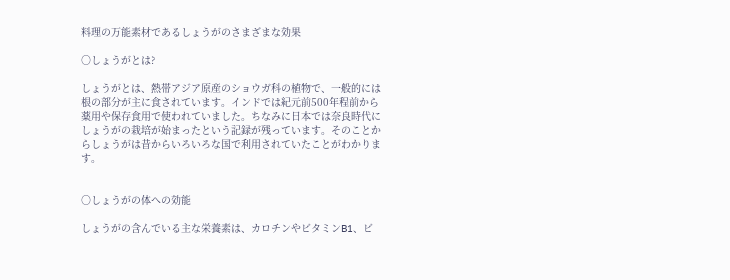料理の万能素材であるしょうがのさまざまな効果

○しょうがとは?

しょうがとは、熱帯アジア原産のショウガ科の植物で、一般的には根の部分が主に食されています。インドでは紀元前500年程前から薬用や保存食用で使われていました。ちなみに日本では奈良時代にしょうがの栽培が始まったという記録が残っています。そのことからしょうがは昔からいろいろな国で利用されていたことがわかります。


○しょうがの体への効能

しょうがの含んでいる主な栄養素は、カロチンやビタミンB1、ビ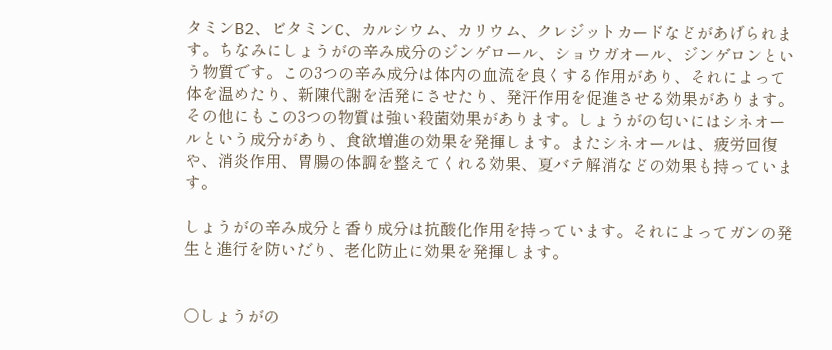タミンB2、ビタミンC、カルシウム、カリウム、クレジットカードなどがあげられます。ちなみにしょうがの辛み成分のジンゲロール、ショウガオール、ジンゲロンという物質です。この3つの辛み成分は体内の血流を良くする作用があり、それによって体を温めたり、新陳代謝を活発にさせたり、発汗作用を促進させる効果があります。その他にもこの3つの物質は強い殺菌効果があります。しょうがの匂いにはシネオールという成分があり、食欲増進の効果を発揮します。またシネオールは、疲労回復や、消炎作用、胃腸の体調を整えてくれる効果、夏バテ解消などの効果も持っています。

しょうがの辛み成分と香り成分は抗酸化作用を持っています。それによってガンの発生と進行を防いだり、老化防止に効果を発揮します。


○しょうがの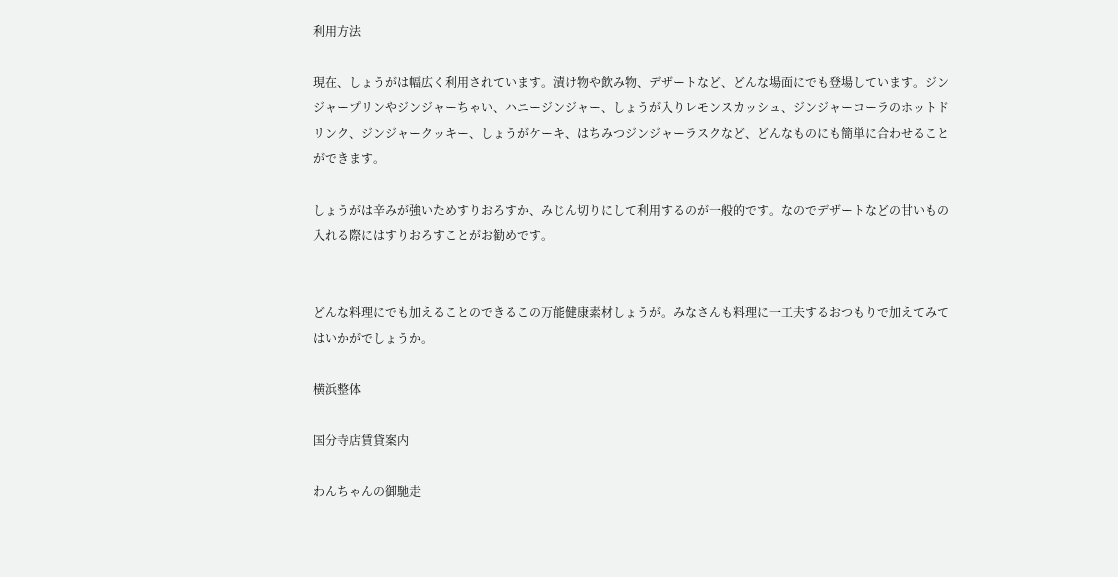利用方法

現在、しょうがは幅広く利用されています。漬け物や飲み物、デザートなど、どんな場面にでも登場しています。ジンジャープリンやジンジャーちゃい、ハニージンジャー、しょうが入りレモンスカッシュ、ジンジャーコーラのホットドリンク、ジンジャークッキー、しょうがケーキ、はちみつジンジャーラスクなど、どんなものにも簡単に合わせることができます。

しょうがは辛みが強いためすりおろすか、みじん切りにして利用するのが一般的です。なのでデザートなどの甘いもの入れる際にはすりおろすことがお勧めです。


どんな料理にでも加えることのできるこの万能健康素材しょうが。みなさんも料理に一工夫するおつもりで加えてみてはいかがでしょうか。

横浜整体

国分寺店賃貸案内

わんちゃんの御馳走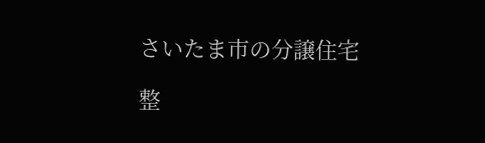さいたま市の分譲住宅

整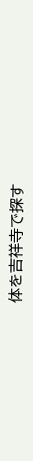体を吉祥寺で探す